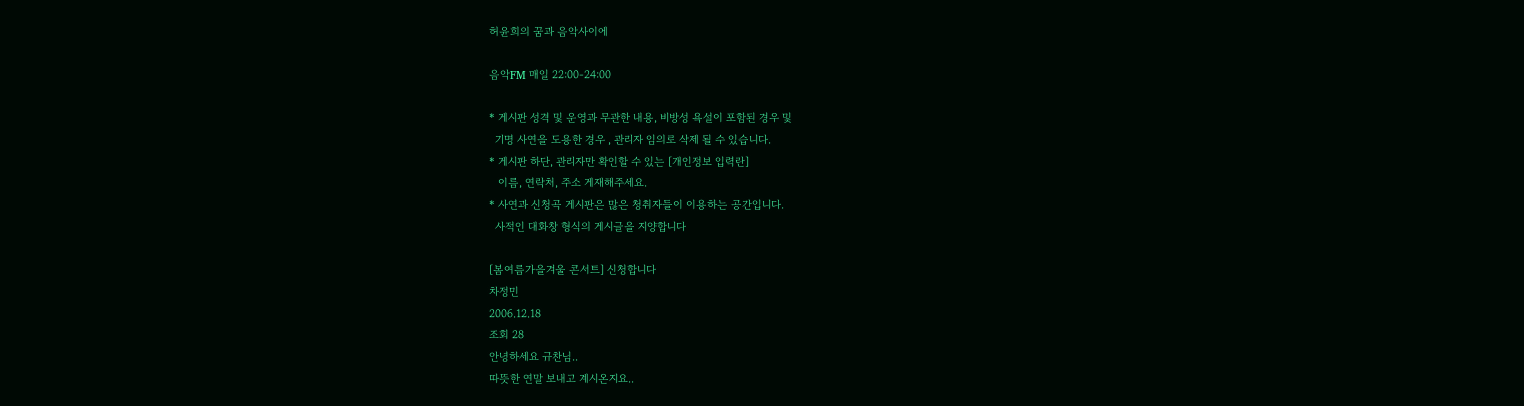허윤희의 꿈과 음악사이에

음악FM 매일 22:00-24:00

* 게시판 성격 및 운영과 무관한 내용, 비방성 욕설이 포함된 경우 및
  기명 사연을 도용한 경우 , 관리자 임의로 삭제 될 수 있습니다.
* 게시판 하단, 관리자만 확인할 수 있는 [개인정보 입력란]
   이름, 연락처, 주소 게재해주세요.
* 사연과 신청곡 게시판은 많은 청취자들이 이용하는 공간입니다.
  사적인 대화창 형식의 게시글을 지양합니다

[봄여름가을겨울 콘서트] 신청합니다
차정민
2006.12.18
조회 28
안녕하세요 규찬님..
따뜻한 연말 보내고 계시온지요..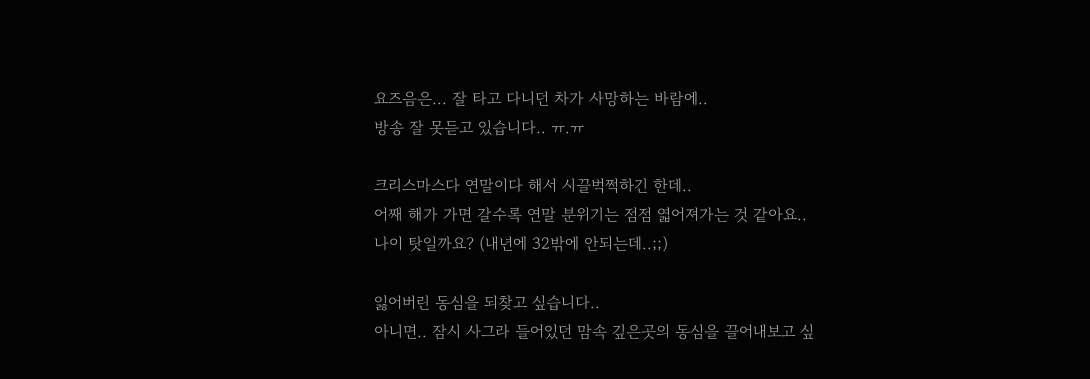요즈음은... 잘 타고 다니던 차가 사망하는 바람에..
방송 잘 못듣고 있습니다.. ㅠ.ㅠ

크리스마스다 연말이다 해서 시끌벅쩍하긴 한데..
어째 해가 가면 갈수록 연말 분위기는 점점 엷어져가는 것 같아요..
나이 탓일까요? (내년에 32밖에 안되는데..;;)

잃어버린 동심을 되찾고 싶습니다..
아니면.. 잠시 사그라 들어있던 맘속 깊은곳의 동심을 끌어내보고 싶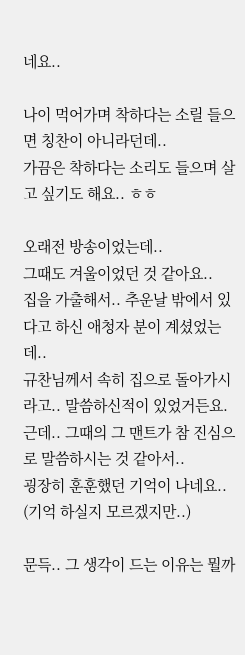네요..

나이 먹어가며 착하다는 소릴 들으면 칭찬이 아니라던데..
가끔은 착하다는 소리도 들으며 살고 싶기도 해요.. ㅎㅎ

오래전 방송이었는데..
그때도 겨울이었던 것 같아요..
집을 가출해서.. 추운날 밖에서 있다고 하신 애청자 분이 계셨었는데..
규찬님께서 속히 집으로 돌아가시라고.. 말씀하신적이 있었거든요.
근데.. 그때의 그 맨트가 참 진심으로 말씀하시는 것 같아서..
굉장히 훈훈했던 기억이 나네요..
(기억 하실지 모르겠지만..)

문득.. 그 생각이 드는 이유는 뭘까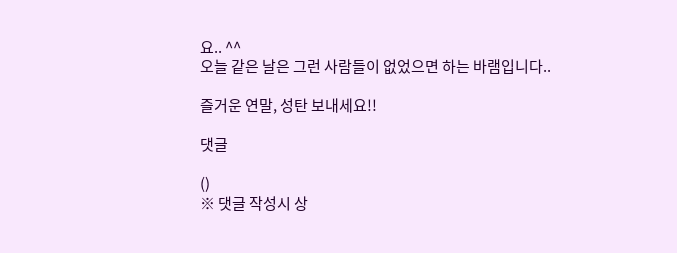요.. ^^
오늘 같은 날은 그런 사람들이 없었으면 하는 바램입니다..

즐거운 연말, 성탄 보내세요!!

댓글

()
※ 댓글 작성시 상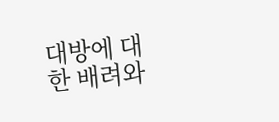대방에 대한 배려와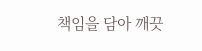책임을 담아 깨끗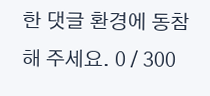한 댓글 환경에 동참해 주세요. 0 / 300